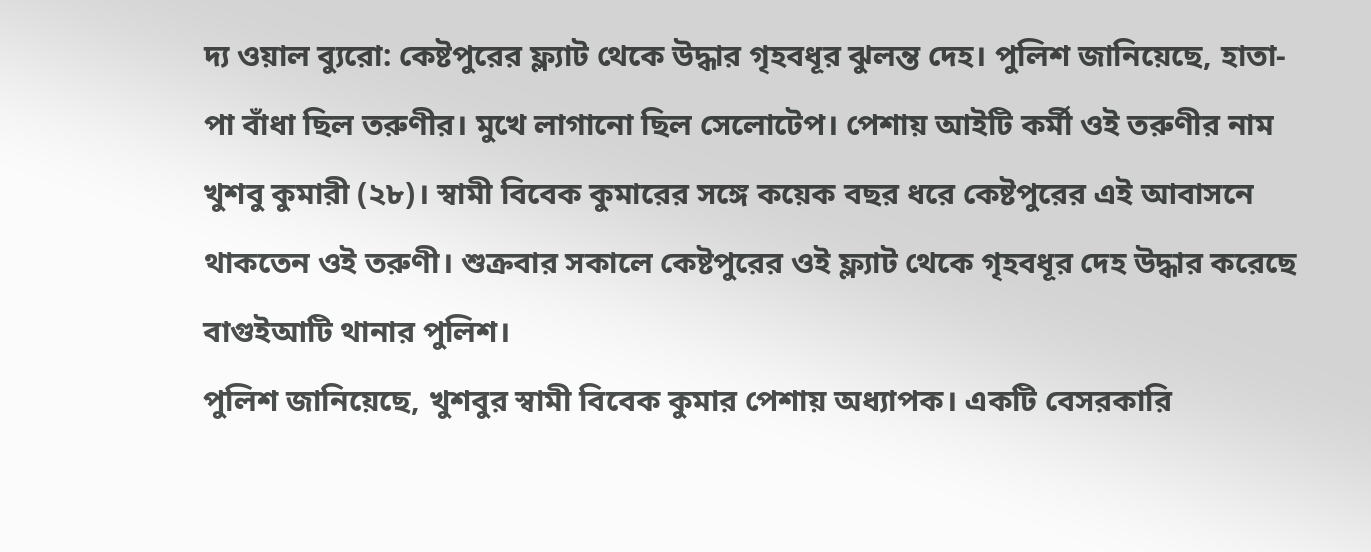দ্য ওয়াল ব্যুরো: কেষ্টপুরের ফ্ল্যাট থেকে উদ্ধার গৃহবধূর ঝুলন্ত দেহ। পুলিশ জানিয়েছে, হাতা-পা বাঁধা ছিল তরুণীর। মুখে লাগানো ছিল সেলোটেপ। পেশায় আইটি কর্মী ওই তরুণীর নাম খুশবু কুমারী (২৮)। স্বামী বিবেক কুমারের সঙ্গে কয়েক বছর ধরে কেষ্টপুরের এই আবাসনে থাকতেন ওই তরুণী। শুক্রবার সকালে কেষ্টপুরের ওই ফ্ল্যাট থেকে গৃহবধূর দেহ উদ্ধার করেছে বাগুইআটি থানার পুলিশ।
পুলিশ জানিয়েছে, খুশবুর স্বামী বিবেক কুমার পেশায় অধ্যাপক। একটি বেসরকারি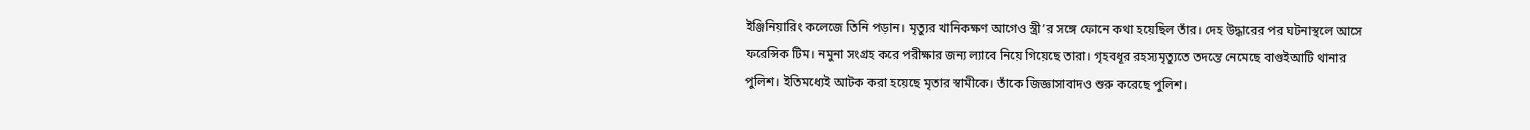ইঞ্জিনিয়ারিং কলেজে তিনি পড়ান। মৃত্যুর খানিকক্ষণ আগেও স্ত্রী’র সঙ্গে ফোনে কথা হয়েছিল তাঁর। দেহ উদ্ধারের পর ঘটনাস্থলে আসে ফরেন্সিক টিম। নমুনা সংগ্রহ করে পরীক্ষার জন্য ল্যাবে নিয়ে গিয়েছে তারা। গৃহবধূর রহস্যমৃত্যুতে তদন্তে নেমেছে বাগুইআটি থানার পুলিশ। ইতিমধ্যেই আটক করা হয়েছে মৃতার স্বামীকে। তাঁকে জিজ্ঞাসাবাদও শুরু করেছে পুলিশ।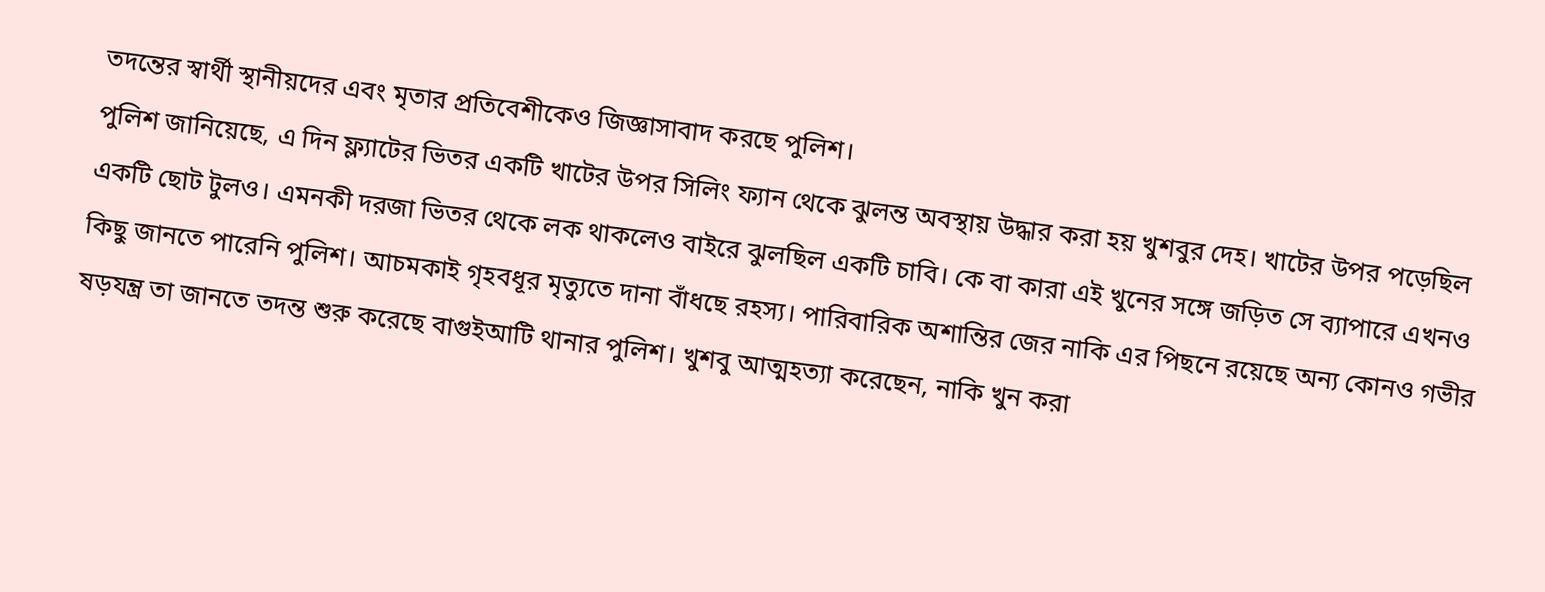তদন্তের স্বার্থী স্থানীয়দের এবং মৃতার প্রতিবেশীকেও জিজ্ঞাসাবাদ করছে পুলিশ।
পুলিশ জানিয়েছে, এ দিন ফ্ল্যাটের ভিতর একটি খাটের উপর সিলিং ফ্যান থেকে ঝুলন্ত অবস্থায় উদ্ধার করা হয় খুশবুর দেহ। খাটের উপর পড়েছিল একটি ছোট টুলও। এমনকী দরজা ভিতর থেকে লক থাকলেও বাইরে ঝুলছিল একটি চাবি। কে বা কারা এই খুনের সঙ্গে জড়িত সে ব্যাপারে এখনও কিছু জানতে পারেনি পুলিশ। আচমকাই গৃহবধূর মৃত্যুতে দানা বাঁধছে রহস্য। পারিবারিক অশান্তির জের নাকি এর পিছনে রয়েছে অন্য কোনও গভীর ষড়যন্ত্র তা জানতে তদন্ত শুরু করেছে বাগুইআটি থানার পুলিশ। খুশবু আত্মহত্যা করেছেন, নাকি খুন করা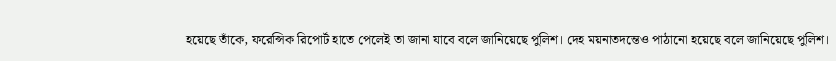হয়েছে তাঁকে, ফরেন্সিক রিপোর্ট হাতে পেলেই তা জানা যাবে বলে জানিয়েছে পুলিশ। দেহ ময়নাতদন্তেও পাঠানো হয়েছে বলে জানিয়েছে পুলিশ।